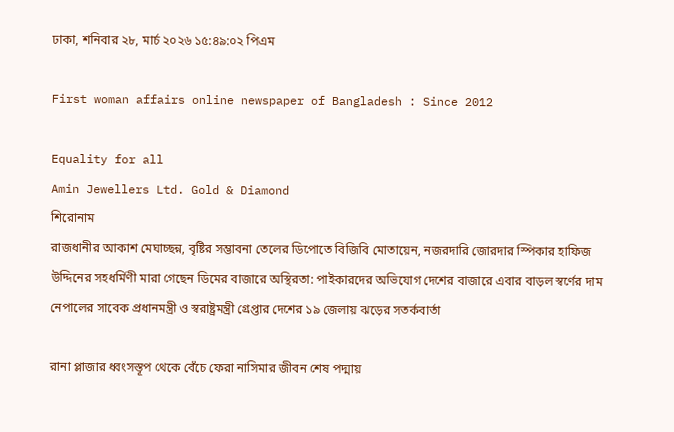ঢাকা, শনিবার ২৮, মার্চ ২০২৬ ১৫:৪৯:০২ পিএম

First woman affairs online newspaper of Bangladesh : Since 2012

Equality for all
Amin Jewellers Ltd. Gold & Diamond
শিরোনাম
রাজধানীর আকাশ মেঘাচ্ছন্ন, বৃষ্টির সম্ভাবনা তেলের ডিপোতে বিজিবি মোতায়েন, নজরদারি জোরদার স্পিকার হাফিজ উদ্দিনের সহধর্মিণী মারা গেছেন ডিমের বাজারে অস্থিরতা: পাইকারদের অভিযোগ দেশের বাজারে এবার বাড়ল স্বর্ণের দাম নেপালের সাবেক প্রধানমন্ত্রী ও স্বরাষ্ট্রমন্ত্রী গ্রেপ্তার দেশের ১৯ জেলায় ঝড়ের সতর্কবার্তা

রানা প্লাজার ধ্বংসস্তূপ থেকে বেঁচে ফেরা নাসিমার জীবন শেষ পদ্মায়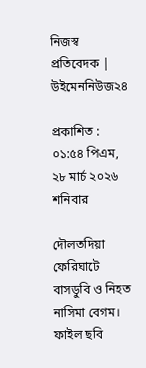নিজস্ব প্রতিবেদক | উইমেননিউজ২৪

প্রকাশিত : ০১:৫৪ পিএম, ২৮ মার্চ ২০২৬ শনিবার

দৌলতদিয়া ফেরিঘাটে বাসডুবি ও নিহত নাসিমা বেগম। ফাইল ছবি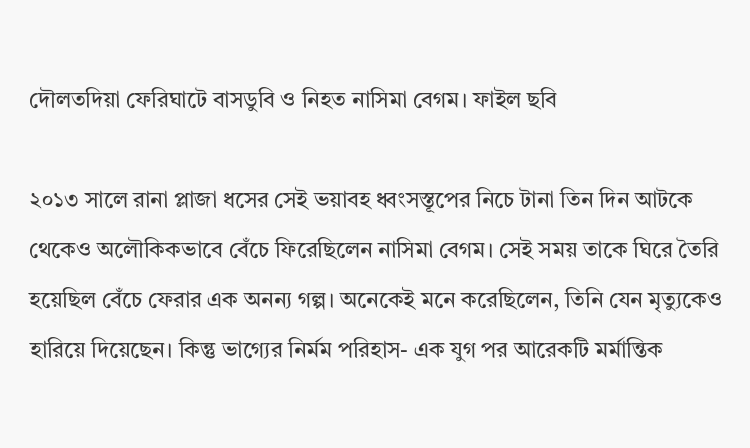দৌলতদিয়া ফেরিঘাটে বাসডুবি ও নিহত নাসিমা বেগম। ফাইল ছবি

২০১৩ সালে রানা প্লাজা ধসের সেই ভয়াবহ ধ্বংসস্তূপের নিচে টানা তিন দিন আটকে থেকেও অলৌকিকভাবে বেঁচে ফিরেছিলেন নাসিমা বেগম। সেই সময় তাকে ঘিরে তৈরি হয়েছিল বেঁচে ফেরার এক অনন্য গল্প। অনেকেই মনে করেছিলেন, তিনি যেন মৃত্যুকেও হারিয়ে দিয়েছেন। কিন্তু ভাগ্যের নির্মম পরিহাস- এক যুগ পর আরেকটি মর্মান্তিক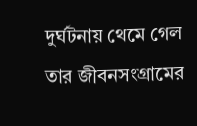দুর্ঘটনায় থেমে গেল তার জীবনসংগ্রামের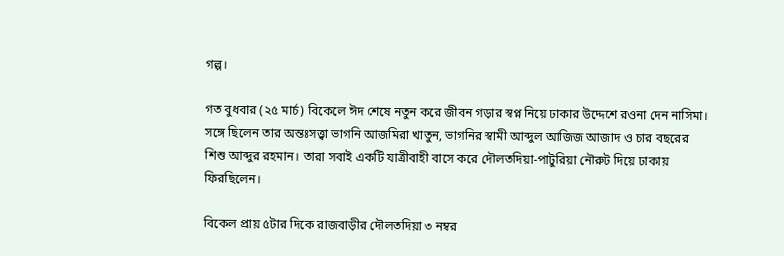গল্প।

গত বুধবার (২৫ মার্চ) বিকেলে ঈদ শেষে নতুন করে জীবন গড়ার স্বপ্ন নিয়ে ঢাকার উদ্দেশে রওনা দেন নাসিমা। সঙ্গে ছিলেন তার অন্তঃসত্ত্বা ভাগনি আজমিরা খাতুন, ভাগনির স্বামী আব্দুল আজিজ আজাদ ও চার বছরের শিশু আব্দুর রহমান। তারা সবাই একটি যাত্রীবাহী বাসে করে দৌলতদিয়া-পাটুরিয়া নৌরুট দিয়ে ঢাকায় ফিরছিলেন।

বিকেল প্রায় ৫টার দিকে রাজবাড়ীর দৌলতদিয়া ৩ নম্বর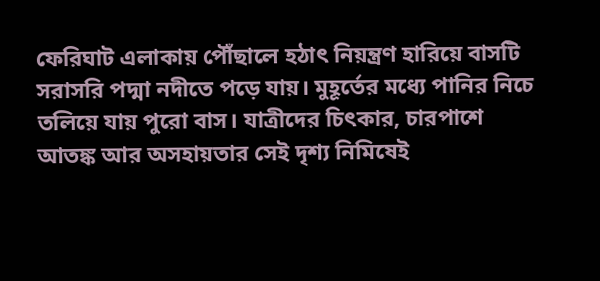ফেরিঘাট এলাকায় পৌঁছালে হঠাৎ নিয়ন্ত্রণ হারিয়ে বাসটি সরাসরি পদ্মা নদীতে পড়ে যায়। মুহূর্তের মধ্যে পানির নিচে তলিয়ে যায় পুরো বাস। যাত্রীদের চিৎকার, চারপাশে আতঙ্ক আর অসহায়তার সেই দৃশ্য নিমিষেই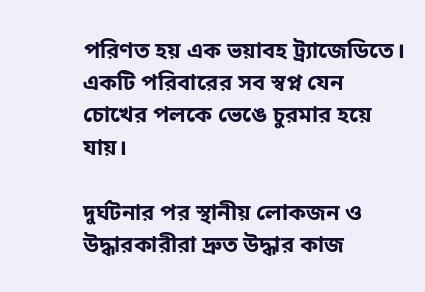পরিণত হয় এক ভয়াবহ ট্র্যাজেডিতে। একটি পরিবারের সব স্বপ্ন যেন চোখের পলকে ভেঙে চুরমার হয়ে যায়।

দুর্ঘটনার পর স্থানীয় লোকজন ও উদ্ধারকারীরা দ্রুত উদ্ধার কাজ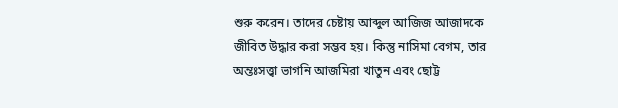শুরু করেন। তাদের চেষ্টায় আব্দুল আজিজ আজাদকে জীবিত উদ্ধার করা সম্ভব হয়। কিন্তু নাসিমা বেগম, তার অন্তঃসত্ত্বা ভাগনি আজমিরা খাতুন এবং ছোট্ট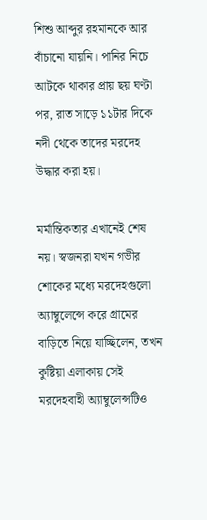শিশু আব্দুর রহমানকে আর বাঁচানো যায়নি। পানির নিচে আটকে থাকার প্রায় ছয় ঘণ্টা পর, রাত সাড়ে ১১টার দিকে নদী থেকে তাদের মরদেহ উদ্ধার করা হয়।

মর্মান্তিকতার এখানেই শেষ নয়। স্বজনরা যখন গভীর শোকের মধ্যে মরদেহগুলো অ্যাম্বুলেন্সে করে গ্রামের বাড়িতে নিয়ে যাচ্ছিলেন, তখন কুষ্টিয়া এলাকায় সেই মরদেহবাহী অ্যাম্বুলেন্সটিও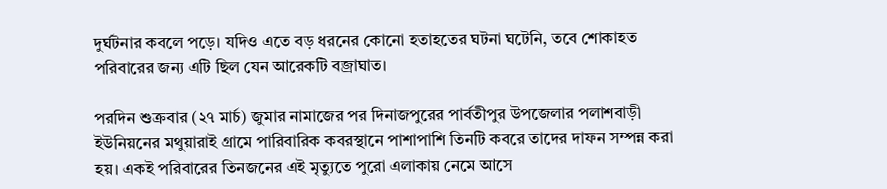দুর্ঘটনার কবলে পড়ে। যদিও এতে বড় ধরনের কোনো হতাহতের ঘটনা ঘটেনি, তবে শোকাহত পরিবারের জন্য এটি ছিল যেন আরেকটি বজ্রাঘাত।

পরদিন শুক্রবার (২৭ মার্চ) জুমার নামাজের পর দিনাজপুরের পার্বতীপুর উপজেলার পলাশবাড়ী ইউনিয়নের মথুয়ারাই গ্রামে পারিবারিক কবরস্থানে পাশাপাশি তিনটি কবরে তাদের দাফন সম্পন্ন করা হয়। একই পরিবারের তিনজনের এই মৃত্যুতে পুরো এলাকায় নেমে আসে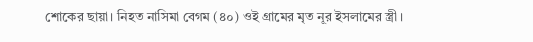শোকের ছায়া। নিহত নাসিমা বেগম (৪০) ওই গ্রামের মৃত নূর ইসলামের স্ত্রী।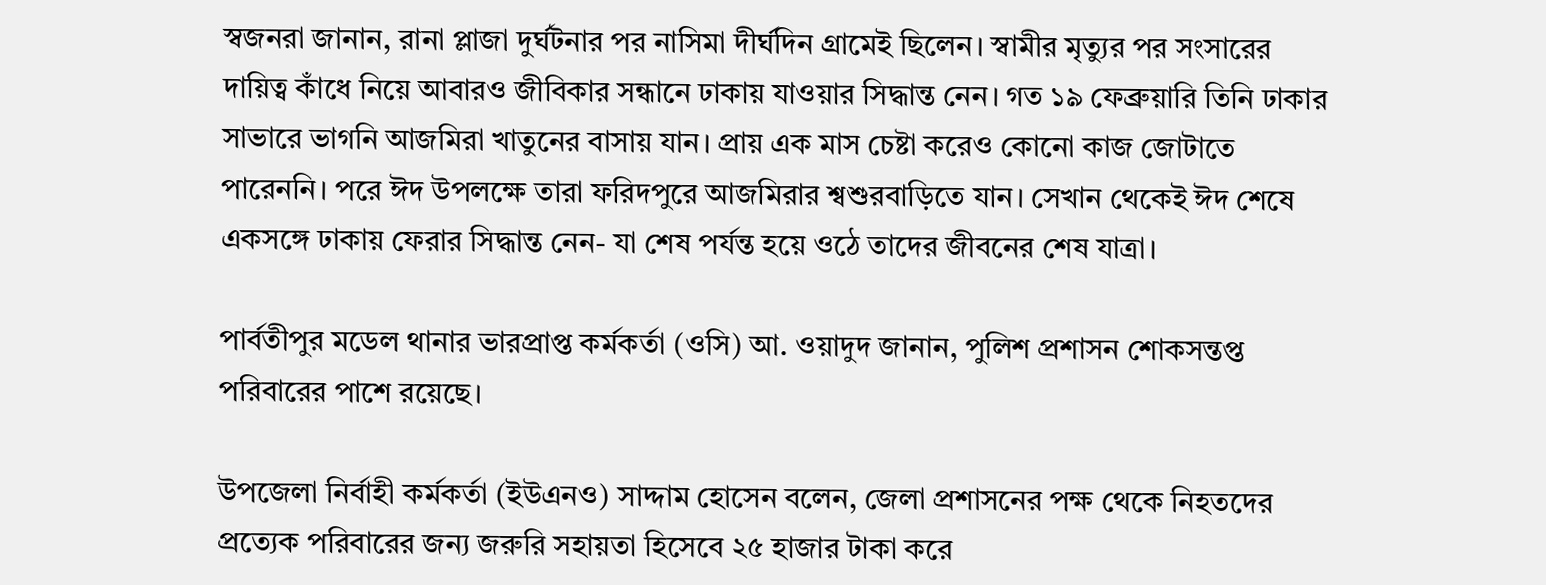স্বজনরা জানান, রানা প্লাজা দুর্ঘটনার পর নাসিমা দীর্ঘদিন গ্রামেই ছিলেন। স্বামীর মৃত্যুর পর সংসারের দায়িত্ব কাঁধে নিয়ে আবারও জীবিকার সন্ধানে ঢাকায় যাওয়ার সিদ্ধান্ত নেন। গত ১৯ ফেব্রুয়ারি তিনি ঢাকার সাভারে ভাগনি আজমিরা খাতুনের বাসায় যান। প্রায় এক মাস চেষ্টা করেও কোনো কাজ জোটাতে পারেননি। পরে ঈদ উপলক্ষে তারা ফরিদপুরে আজমিরার শ্বশুরবাড়িতে যান। সেখান থেকেই ঈদ শেষে একসঙ্গে ঢাকায় ফেরার সিদ্ধান্ত নেন- যা শেষ পর্যন্ত হয়ে ওঠে তাদের জীবনের শেষ যাত্রা।

পার্বতীপুর মডেল থানার ভারপ্রাপ্ত কর্মকর্তা (ওসি) আ. ওয়াদুদ জানান, পুলিশ প্রশাসন শোকসন্তপ্ত পরিবারের পাশে রয়েছে।

উপজেলা নির্বাহী কর্মকর্তা (ইউএনও) সাদ্দাম হোসেন বলেন, জেলা প্রশাসনের পক্ষ থেকে নিহতদের প্রত্যেক পরিবারের জন্য জরুরি সহায়তা হিসেবে ২৫ হাজার টাকা করে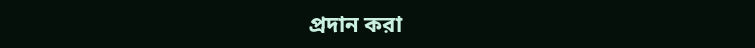প্রদান করা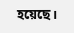হয়েছে।